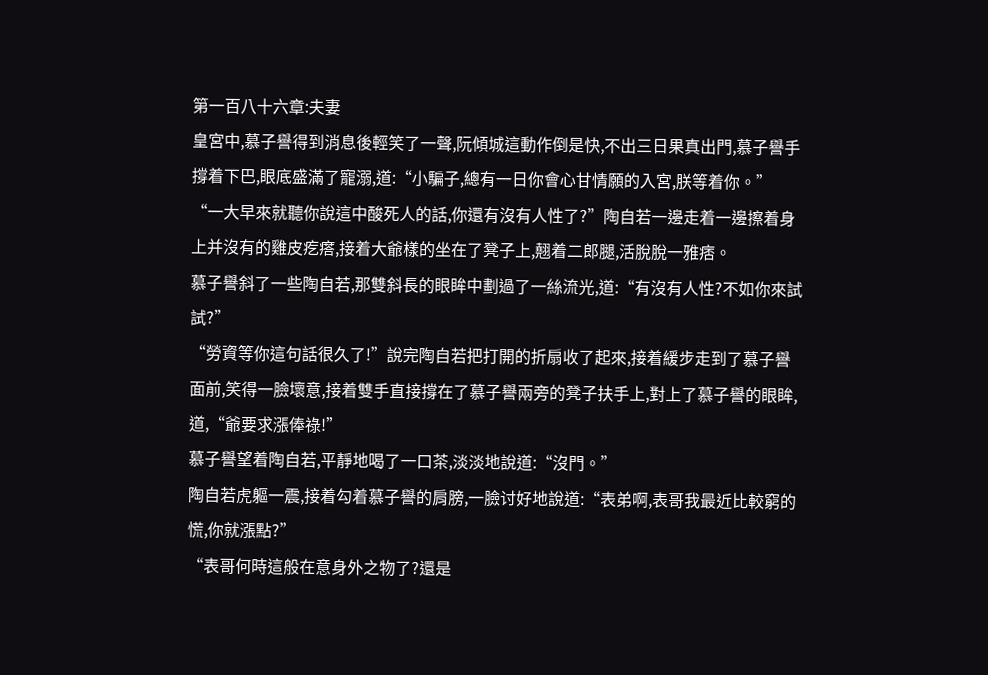第一百八十六章:夫妻
皇宮中,慕子譽得到消息後輕笑了一聲,阮傾城這動作倒是快,不出三日果真出門,慕子譽手撐着下巴,眼底盛滿了寵溺,道:“小騙子,總有一日你會心甘情願的入宮,朕等着你。”
“一大早來就聽你說這中酸死人的話,你還有沒有人性了?”陶自若一邊走着一邊擦着身上并沒有的雞皮疙瘩,接着大爺樣的坐在了凳子上,翹着二郎腿,活脫脫一雅痞。
慕子譽斜了一些陶自若,那雙斜長的眼眸中劃過了一絲流光,道:“有沒有人性?不如你來試試?”
“勞資等你這句話很久了!”說完陶自若把打開的折扇收了起來,接着緩步走到了慕子譽面前,笑得一臉壞意,接着雙手直接撐在了慕子譽兩旁的凳子扶手上,對上了慕子譽的眼眸,道,“爺要求漲俸祿!”
慕子譽望着陶自若,平靜地喝了一口茶,淡淡地說道:“沒門。”
陶自若虎軀一震,接着勾着慕子譽的肩膀,一臉讨好地說道:“表弟啊,表哥我最近比較窮的慌,你就漲點?”
“表哥何時這般在意身外之物了?還是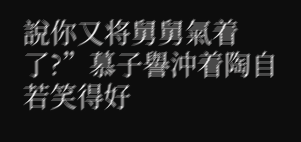說你又将舅舅氣着了?”慕子譽沖着陶自若笑得好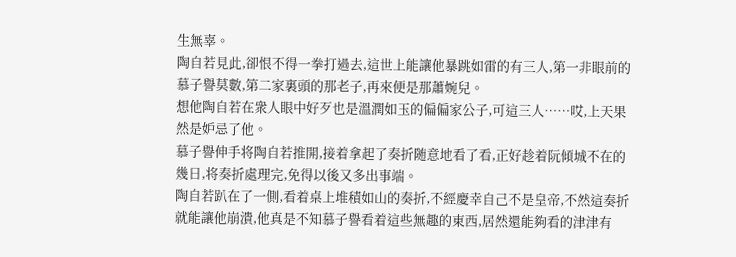生無辜。
陶自若見此,卻恨不得一拳打過去,這世上能讓他暴跳如雷的有三人,第一非眼前的慕子譽莫數,第二家裏頭的那老子,再來便是那蕭婉兒。
想他陶自若在衆人眼中好歹也是溫潤如玉的偏偏家公子,可這三人……哎,上天果然是妒忌了他。
慕子譽伸手将陶自若推開,接着拿起了奏折随意地看了看,正好趁着阮傾城不在的幾日,将奏折處理完,免得以後又多出事端。
陶自若趴在了一側,看着桌上堆積如山的奏折,不經慶幸自己不是皇帝,不然這奏折就能讓他崩潰,他真是不知慕子譽看着這些無趣的東西,居然還能夠看的津津有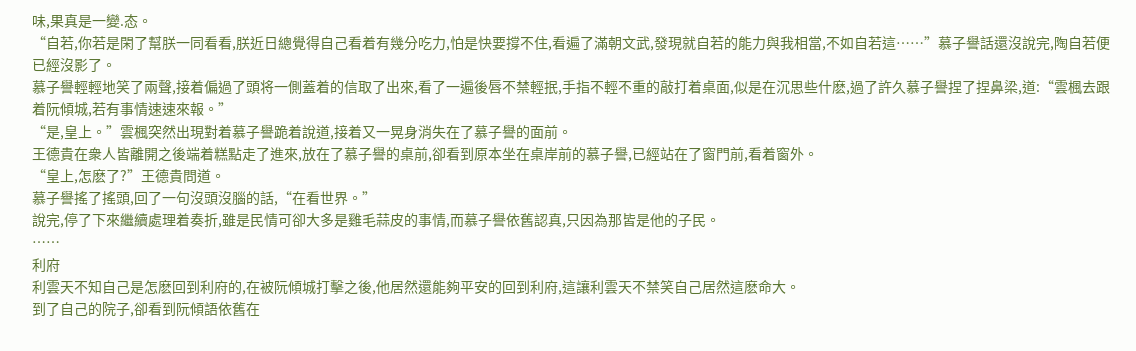味,果真是一變.态。
“自若,你若是閑了幫朕一同看看,朕近日總覺得自己看着有幾分吃力,怕是快要撐不住,看遍了滿朝文武,發現就自若的能力與我相當,不如自若這……”慕子譽話還沒說完,陶自若便已經沒影了。
慕子譽輕輕地笑了兩聲,接着偏過了頭将一側蓋着的信取了出來,看了一遍後唇不禁輕抿,手指不輕不重的敲打着桌面,似是在沉思些什麽,過了許久慕子譽捏了捏鼻梁,道:“雲楓去跟着阮傾城,若有事情速速來報。”
“是,皇上。”雲楓突然出現對着慕子譽跪着說道,接着又一晃身消失在了慕子譽的面前。
王德貴在衆人皆離開之後端着糕點走了進來,放在了慕子譽的桌前,卻看到原本坐在桌岸前的慕子譽,已經站在了窗門前,看着窗外。
“皇上,怎麽了?”王德貴問道。
慕子譽搖了搖頭,回了一句沒頭沒腦的話,“在看世界。”
說完,停了下來繼續處理着奏折,雖是民情可卻大多是雞毛蒜皮的事情,而慕子譽依舊認真,只因為那皆是他的子民。
……
利府
利雲天不知自己是怎麽回到利府的,在被阮傾城打擊之後,他居然還能夠平安的回到利府,這讓利雲天不禁笑自己居然這麽命大。
到了自己的院子,卻看到阮傾語依舊在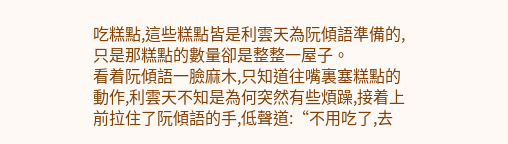吃糕點,這些糕點皆是利雲天為阮傾語準備的,只是那糕點的數量卻是整整一屋子。
看着阮傾語一臉麻木,只知道往嘴裏塞糕點的動作,利雲天不知是為何突然有些煩躁,接着上前拉住了阮傾語的手,低聲道:“不用吃了,去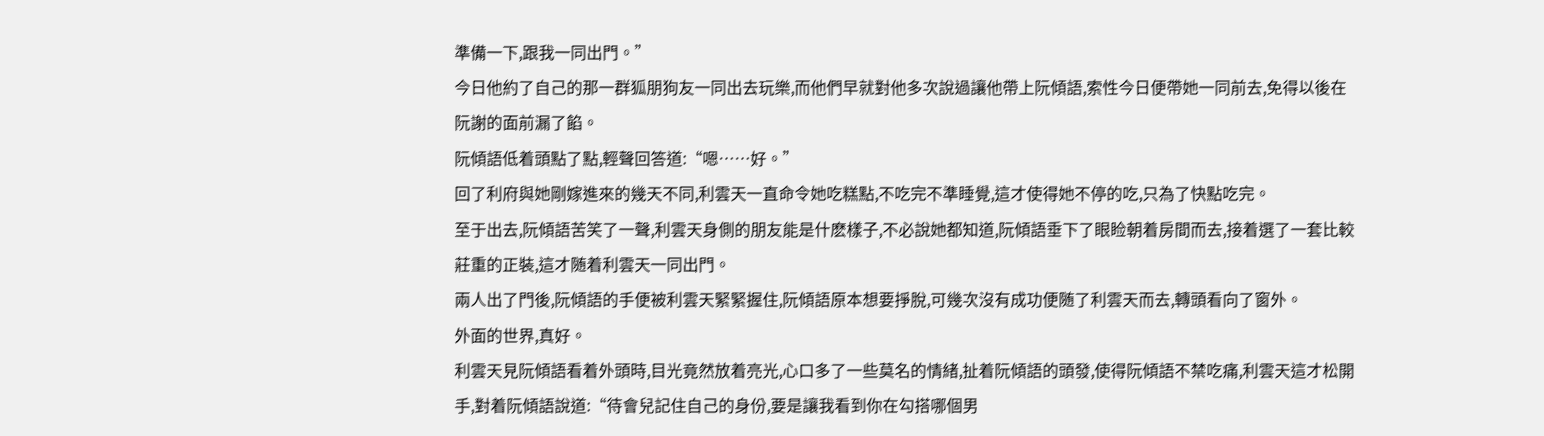準備一下,跟我一同出門。”
今日他約了自己的那一群狐朋狗友一同出去玩樂,而他們早就對他多次說過讓他帶上阮傾語,索性今日便帶她一同前去,免得以後在阮謝的面前漏了餡。
阮傾語低着頭點了點,輕聲回答道:“嗯……好。”
回了利府與她剛嫁進來的幾天不同,利雲天一直命令她吃糕點,不吃完不準睡覺,這才使得她不停的吃,只為了快點吃完。
至于出去,阮傾語苦笑了一聲,利雲天身側的朋友能是什麽樣子,不必說她都知道,阮傾語垂下了眼睑朝着房間而去,接着選了一套比較莊重的正裝,這才随着利雲天一同出門。
兩人出了門後,阮傾語的手便被利雲天緊緊握住,阮傾語原本想要掙脫,可幾次沒有成功便随了利雲天而去,轉頭看向了窗外。
外面的世界,真好。
利雲天見阮傾語看着外頭時,目光竟然放着亮光,心口多了一些莫名的情緒,扯着阮傾語的頭發,使得阮傾語不禁吃痛,利雲天這才松開手,對着阮傾語說道:“待會兒記住自己的身份,要是讓我看到你在勾搭哪個男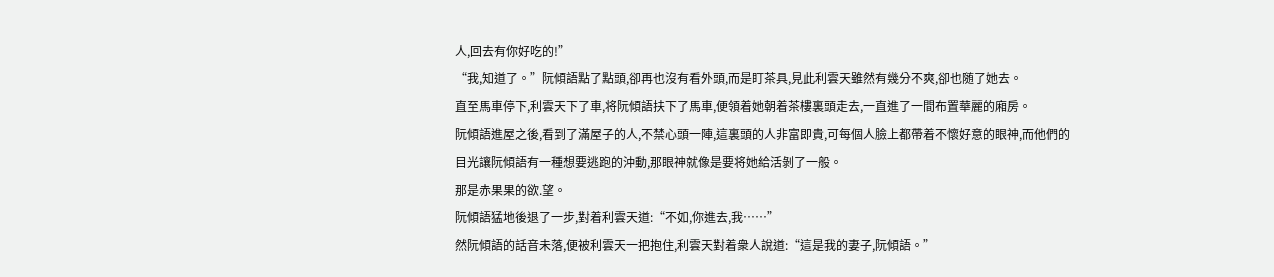人,回去有你好吃的!”
“我,知道了。”阮傾語點了點頭,卻再也沒有看外頭,而是盯茶具,見此利雲天雖然有幾分不爽,卻也随了她去。
直至馬車停下,利雲天下了車,将阮傾語扶下了馬車,便領着她朝着茶樓裏頭走去,一直進了一間布置華麗的廂房。
阮傾語進屋之後,看到了滿屋子的人,不禁心頭一陣,這裏頭的人非富即貴,可每個人臉上都帶着不懷好意的眼神,而他們的目光讓阮傾語有一種想要逃跑的沖動,那眼神就像是要将她給活剝了一般。
那是赤果果的欲.望。
阮傾語猛地後退了一步,對着利雲天道:“不如,你進去,我……”
然阮傾語的話音未落,便被利雲天一把抱住,利雲天對着衆人說道:“這是我的妻子,阮傾語。”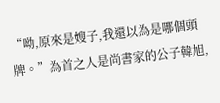“呦,原來是嫂子,我還以為是哪個頭牌。”為首之人是尚書家的公子韓旭,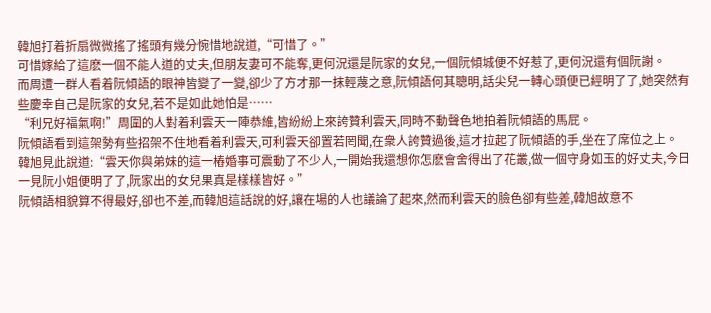韓旭打着折扇微微搖了搖頭有幾分惋惜地說道,“可惜了。”
可惜嫁給了這麽一個不能人道的丈夫,但朋友妻可不能奪,更何況還是阮家的女兒,一個阮傾城便不好惹了,更何況還有個阮謝。
而周遭一群人看着阮傾語的眼神皆變了一變,卻少了方才那一抹輕蔑之意,阮傾語何其聰明,話尖兒一轉心頭便已經明了了,她突然有些慶幸自己是阮家的女兒,若不是如此她怕是……
“利兄好福氣啊!”周圍的人對着利雲天一陣恭維,皆紛紛上來誇贊利雲天,同時不動聲色地拍着阮傾語的馬屁。
阮傾語看到這架勢有些招架不住地看着利雲天,可利雲天卻置若罔聞,在衆人誇贊過後,這才拉起了阮傾語的手,坐在了席位之上。
韓旭見此說道:“雲天你與弟妹的這一樁婚事可震動了不少人,一開始我還想你怎麽會舍得出了花叢,做一個守身如玉的好丈夫,今日一見阮小姐便明了了,阮家出的女兒果真是樣樣皆好。”
阮傾語相貌算不得最好,卻也不差,而韓旭這話說的好,讓在場的人也議論了起來,然而利雲天的臉色卻有些差,韓旭故意不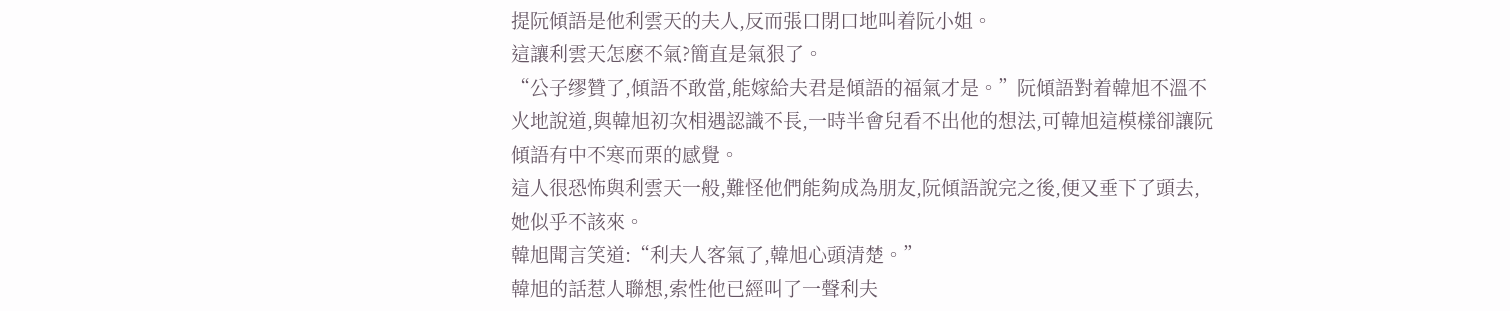提阮傾語是他利雲天的夫人,反而張口閉口地叫着阮小姐。
這讓利雲天怎麽不氣?簡直是氣狠了。
“公子缪贊了,傾語不敢當,能嫁給夫君是傾語的福氣才是。”阮傾語對着韓旭不溫不火地說道,與韓旭初次相遇認識不長,一時半會兒看不出他的想法,可韓旭這模樣卻讓阮傾語有中不寒而栗的感覺。
這人很恐怖與利雲天一般,難怪他們能夠成為朋友,阮傾語說完之後,便又垂下了頭去,她似乎不該來。
韓旭聞言笑道:“利夫人客氣了,韓旭心頭清楚。”
韓旭的話惹人聯想,索性他已經叫了一聲利夫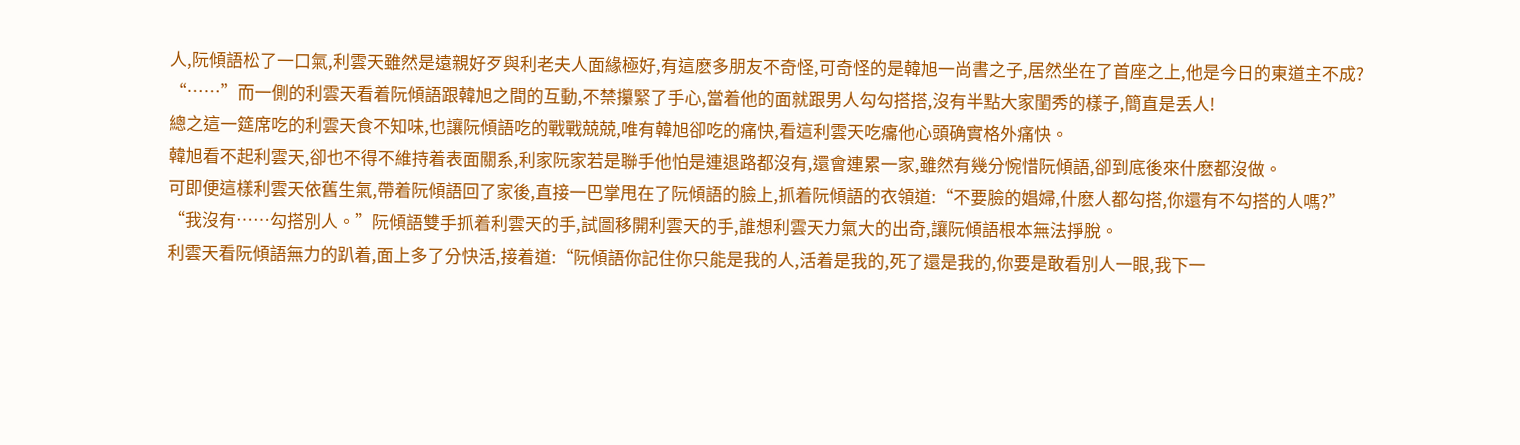人,阮傾語松了一口氣,利雲天雖然是遠親好歹與利老夫人面緣極好,有這麽多朋友不奇怪,可奇怪的是韓旭一尚書之子,居然坐在了首座之上,他是今日的東道主不成?
“……”而一側的利雲天看着阮傾語跟韓旭之間的互動,不禁攥緊了手心,當着他的面就跟男人勾勾搭搭,沒有半點大家閨秀的樣子,簡直是丢人!
總之這一筵席吃的利雲天食不知味,也讓阮傾語吃的戰戰兢兢,唯有韓旭卻吃的痛快,看這利雲天吃癟他心頭确實格外痛快。
韓旭看不起利雲天,卻也不得不維持着表面關系,利家阮家若是聯手他怕是連退路都沒有,還會連累一家,雖然有幾分惋惜阮傾語,卻到底後來什麽都沒做。
可即便這樣利雲天依舊生氣,帶着阮傾語回了家後,直接一巴掌甩在了阮傾語的臉上,抓着阮傾語的衣領道:“不要臉的娼婦,什麽人都勾搭,你還有不勾搭的人嗎?”
“我沒有……勾搭別人。”阮傾語雙手抓着利雲天的手,試圖移開利雲天的手,誰想利雲天力氣大的出奇,讓阮傾語根本無法掙脫。
利雲天看阮傾語無力的趴着,面上多了分快活,接着道:“阮傾語你記住你只能是我的人,活着是我的,死了還是我的,你要是敢看別人一眼,我下一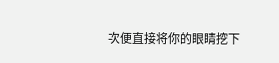次便直接将你的眼睛挖下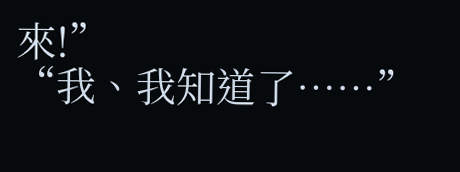來!”
“我、我知道了……”